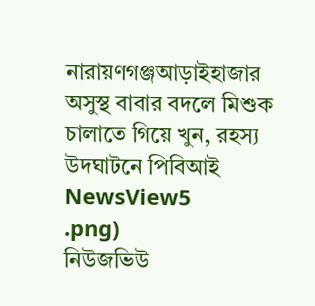নারায়ণগঞ্জআড়াইহাজার
অসুস্থ বাবার বদলে মিশুক চালাতে গিয়ে খুন, রহস্য উদঘাটনে পিবিআই
NewsView5
.png)
নিউজভিউ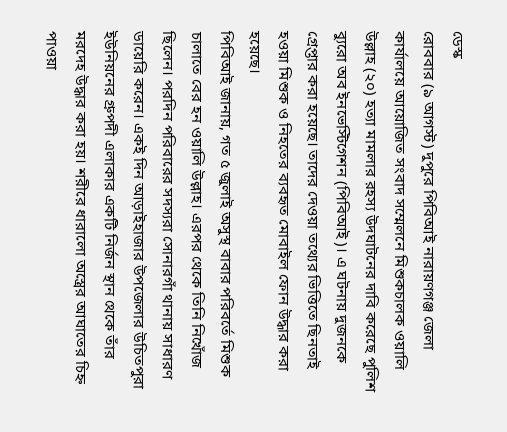ডেস্ক
রোববার (৯ আগস্ট) দুপুরে পিবিআই নারায়ণগঞ্জ জেলা কার্যালয়ে আয়োজিত সংবাদ সম্মেলনে মিশুকচালক ওয়ালি উল্লাহ (২০) হত্যা মামলার রহস্য উদঘাটনের দাবি করেছে পুলিশ ব্যুরো অব ইনভেস্টিগেশন (পিবিআই)। এ ঘটনায় দুজনকে গ্রেপ্তার করা হয়েছে। তাদের দেওয়া তথ্যের ভিত্তিতে ছিনতাই হওয়া মিশুক ও নিহতের ব্যবহৃত মোবাইল ফোন উদ্ধার করা হয়েছে।
পিবিআই জানায়, গত ৫ জুলাই অসুস্থ বাবার পরিবর্তে মিশুক চালাতে বের হন ওয়ালি উল্লাহ। এরপর থেকে তিনি নিখোঁজ ছিলেন। পরদিন পরিবারের সদস্যরা সোনারগাঁ থানায় সাধারণ ডায়েরি করেন। একই দিন আড়াইহাজার উপজেলার উচিতপুরা ইউনিয়নের গ্রুপদী এলাকার একটি নির্জন স্থান থেকে তাঁর মরদেহ উদ্ধার করা হয়। শরীরে ধারালো অস্ত্রের আঘাতের চিহ্ন পাওয়া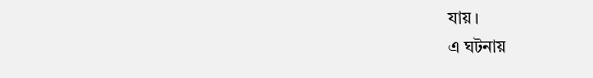যায়।
এ ঘটনায়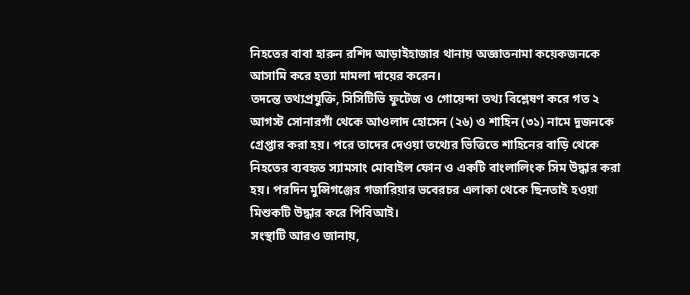নিহতের বাবা হারুন রশিদ আড়াইহাজার থানায় অজ্ঞাতনামা কয়েকজনকে আসামি করে হত্যা মামলা দায়ের করেন।
তদন্তে তথ্যপ্রযুক্তি, সিসিটিভি ফুটেজ ও গোয়েন্দা তথ্য বিশ্লেষণ করে গত ২ আগস্ট সোনারগাঁ থেকে আওলাদ হোসেন (২৬) ও শাহিন (৩১) নামে দুজনকে গ্রেপ্তার করা হয়। পরে তাদের দেওয়া তথ্যের ভিত্তিতে শাহিনের বাড়ি থেকে নিহতের ব্যবহৃত স্যামসাং মোবাইল ফোন ও একটি বাংলালিংক সিম উদ্ধার করা হয়। পরদিন মুন্সিগঞ্জের গজারিয়ার ভবেরচর এলাকা থেকে ছিনতাই হওয়া মিশুকটি উদ্ধার করে পিবিআই।
সংস্থাটি আরও জানায়,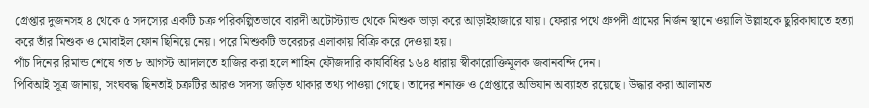গ্রেপ্তার দুজনসহ ৪ থেকে ৫ সদস্যের একটি চক্র পরিকল্পিতভাবে বারদী অটোস্ট্যান্ড থেকে মিশুক ভাড়া করে আড়াইহাজারে যায়। ফেরার পথে গ্রুপদী গ্রামের নির্জন স্থানে ওয়ালি উল্লাহকে ছুরিকাঘাতে হত্যা করে তাঁর মিশুক ও মোবাইল ফোন ছিনিয়ে নেয়। পরে মিশুকটি ভবেরচর এলাকায় বিক্রি করে দেওয়া হয়।
পাঁচ দিনের রিমান্ড শেষে গত ৮ আগস্ট আদালতে হাজির করা হলে শাহিন ফৌজদারি কার্যবিধির ১৬৪ ধারায় স্বীকারোক্তিমূলক জবানবন্দি দেন।
পিবিআই সূত্র জানায়, সংঘবদ্ধ ছিনতাই চক্রটির আরও সদস্য জড়িত থাকার তথ্য পাওয়া গেছে। তাদের শনাক্ত ও গ্রেপ্তারে অভিযান অব্যাহত রয়েছে। উদ্ধার করা আলামত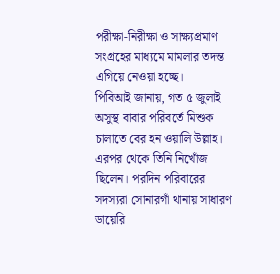পরীক্ষা-নিরীক্ষা ও সাক্ষ্যপ্রমাণ সংগ্রহের মাধ্যমে মামলার তদন্ত এগিয়ে নেওয়া হচ্ছে।
পিবিআই জানায়, গত ৫ জুলাই অসুস্থ বাবার পরিবর্তে মিশুক চালাতে বের হন ওয়ালি উল্লাহ। এরপর থেকে তিনি নিখোঁজ ছিলেন। পরদিন পরিবারের সদস্যরা সোনারগাঁ থানায় সাধারণ ডায়েরি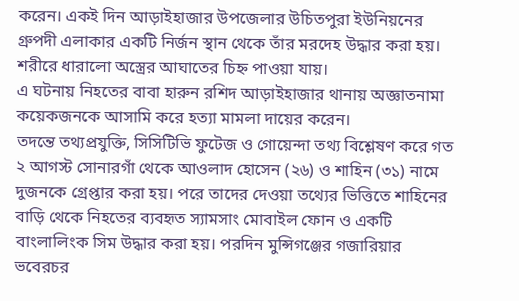করেন। একই দিন আড়াইহাজার উপজেলার উচিতপুরা ইউনিয়নের গ্রুপদী এলাকার একটি নির্জন স্থান থেকে তাঁর মরদেহ উদ্ধার করা হয়। শরীরে ধারালো অস্ত্রের আঘাতের চিহ্ন পাওয়া যায়।
এ ঘটনায় নিহতের বাবা হারুন রশিদ আড়াইহাজার থানায় অজ্ঞাতনামা কয়েকজনকে আসামি করে হত্যা মামলা দায়ের করেন।
তদন্তে তথ্যপ্রযুক্তি, সিসিটিভি ফুটেজ ও গোয়েন্দা তথ্য বিশ্লেষণ করে গত ২ আগস্ট সোনারগাঁ থেকে আওলাদ হোসেন (২৬) ও শাহিন (৩১) নামে দুজনকে গ্রেপ্তার করা হয়। পরে তাদের দেওয়া তথ্যের ভিত্তিতে শাহিনের বাড়ি থেকে নিহতের ব্যবহৃত স্যামসাং মোবাইল ফোন ও একটি বাংলালিংক সিম উদ্ধার করা হয়। পরদিন মুন্সিগঞ্জের গজারিয়ার ভবেরচর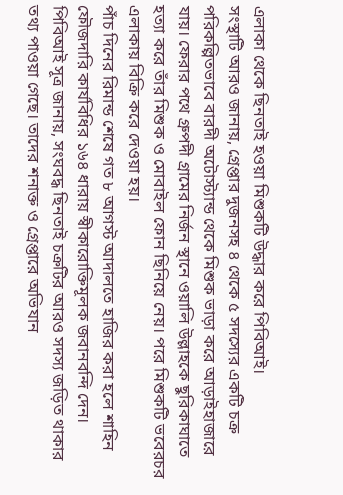এলাকা থেকে ছিনতাই হওয়া মিশুকটি উদ্ধার করে পিবিআই।
সংস্থাটি আরও জানায়, গ্রেপ্তার দুজনসহ ৪ থেকে ৫ সদস্যের একটি চক্র পরিকল্পিতভাবে বারদী অটোস্ট্যান্ড থেকে মিশুক ভাড়া করে আড়াইহাজারে যায়। ফেরার পথে গ্রুপদী গ্রামের নির্জন স্থানে ওয়ালি উল্লাহকে ছুরিকাঘাতে হত্যা করে তাঁর মিশুক ও মোবাইল ফোন ছিনিয়ে নেয়। পরে মিশুকটি ভবেরচর এলাকায় বিক্রি করে দেওয়া হয়।
পাঁচ দিনের রিমান্ড শেষে গত ৮ আগস্ট আদালতে হাজির করা হলে শাহিন ফৌজদারি কার্যবিধির ১৬৪ ধারায় স্বীকারোক্তিমূলক জবানবন্দি দেন।
পিবিআই সূত্র জানায়, সংঘবদ্ধ ছিনতাই চক্রটির আরও সদস্য জড়িত থাকার তথ্য পাওয়া গেছে। তাদের শনাক্ত ও গ্রেপ্তারে অভিযান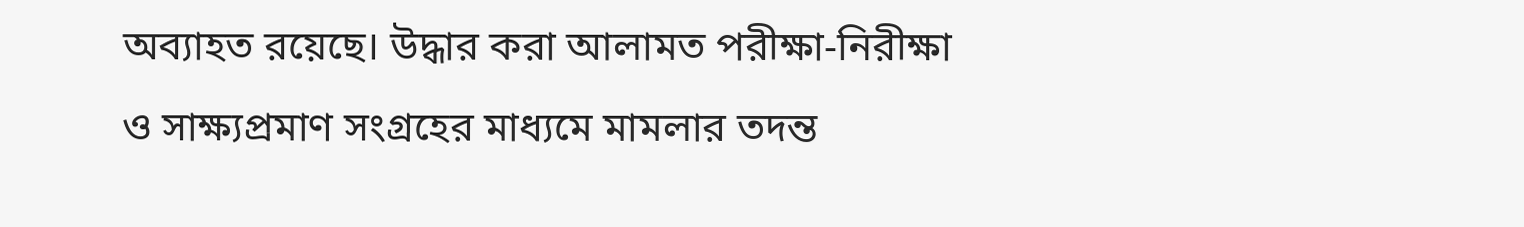অব্যাহত রয়েছে। উদ্ধার করা আলামত পরীক্ষা-নিরীক্ষা ও সাক্ষ্যপ্রমাণ সংগ্রহের মাধ্যমে মামলার তদন্ত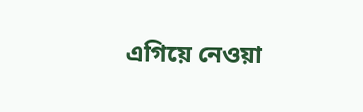এগিয়ে নেওয়া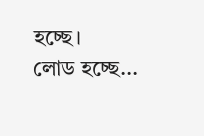হচ্ছে।
লোড হচ্ছে...